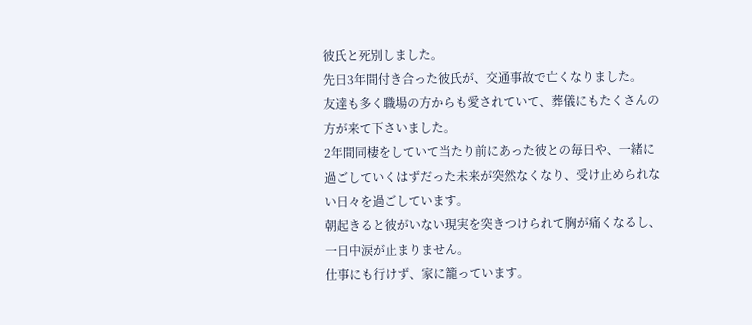彼氏と死別しました。
先日3年間付き合った彼氏が、交通事故で亡くなりました。
友達も多く職場の方からも愛されていて、葬儀にもたくさんの方が来て下さいました。
2年間同棲をしていて当たり前にあった彼との毎日や、一緒に過ごしていくはずだった未来が突然なくなり、受け止められない日々を過ごしています。
朝起きると彼がいない現実を突きつけられて胸が痛くなるし、一日中涙が止まりません。
仕事にも行けず、家に籠っています。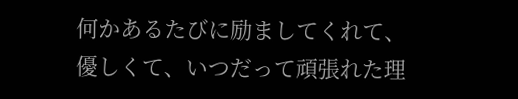何かあるたびに励ましてくれて、優しくて、いつだって頑張れた理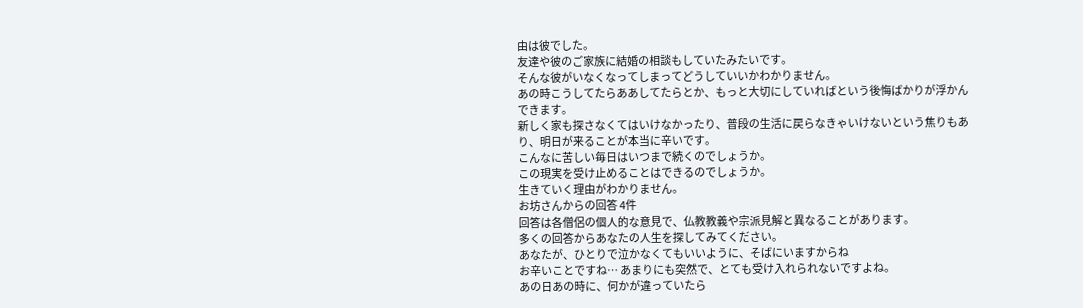由は彼でした。
友達や彼のご家族に結婚の相談もしていたみたいです。
そんな彼がいなくなってしまってどうしていいかわかりません。
あの時こうしてたらああしてたらとか、もっと大切にしていればという後悔ばかりが浮かんできます。
新しく家も探さなくてはいけなかったり、普段の生活に戻らなきゃいけないという焦りもあり、明日が来ることが本当に辛いです。
こんなに苦しい毎日はいつまで続くのでしょうか。
この現実を受け止めることはできるのでしょうか。
生きていく理由がわかりません。
お坊さんからの回答 4件
回答は各僧侶の個人的な意見で、仏教教義や宗派見解と異なることがあります。
多くの回答からあなたの人生を探してみてください。
あなたが、ひとりで泣かなくてもいいように、そばにいますからね
お辛いことですね… あまりにも突然で、とても受け入れられないですよね。
あの日あの時に、何かが違っていたら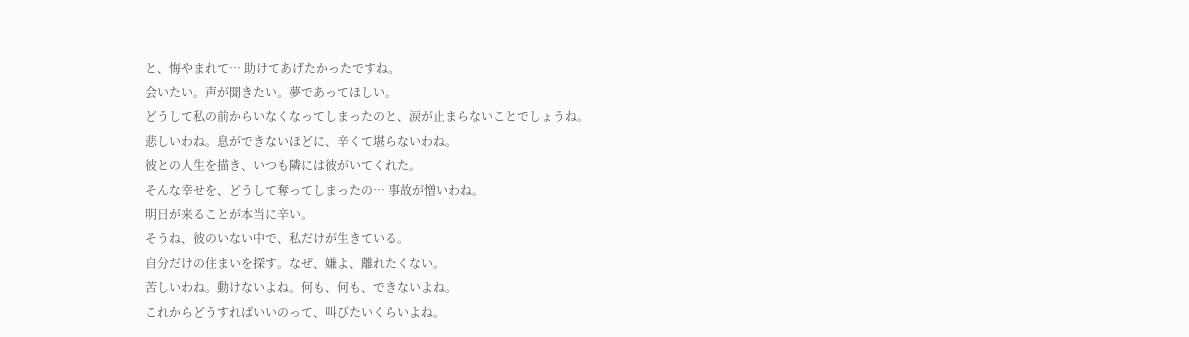と、悔やまれて… 助けてあげたかったですね。
会いたい。声が聞きたい。夢であってほしい。
どうして私の前からいなくなってしまったのと、涙が止まらないことでしょうね。
悲しいわね。息ができないほどに、辛くて堪らないわね。
彼との人生を描き、いつも隣には彼がいてくれた。
そんな幸せを、どうして奪ってしまったの… 事故が憎いわね。
明日が来ることが本当に辛い。
そうね、彼のいない中で、私だけが生きている。
自分だけの住まいを探す。なぜ、嫌よ、離れたくない。
苦しいわね。動けないよね。何も、何も、できないよね。
これからどうすればいいのって、叫びたいくらいよね。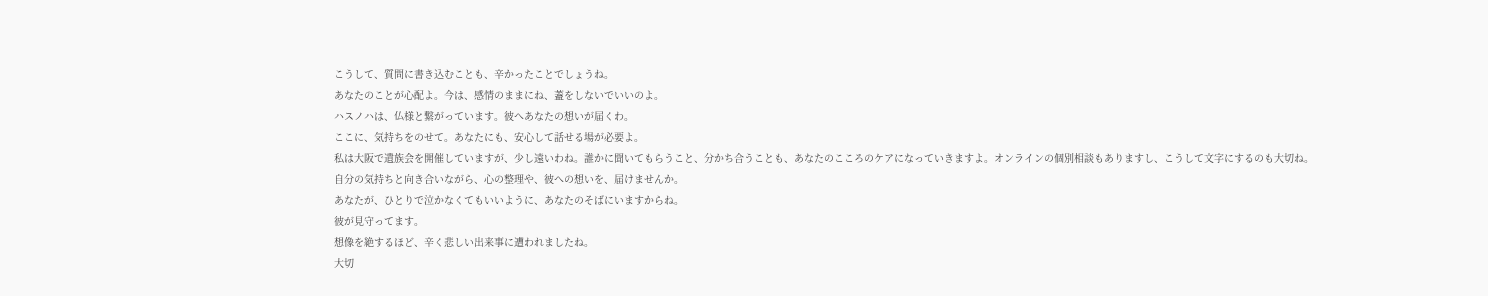こうして、質問に書き込むことも、辛かったことでしょうね。
あなたのことが心配よ。今は、感情のままにね、蓋をしないでいいのよ。
ハスノハは、仏様と繋がっています。彼へあなたの想いが届くわ。
ここに、気持ちをのせて。あなたにも、安心して話せる場が必要よ。
私は大阪で遺族会を開催していますが、少し遠いわね。誰かに聞いてもらうこと、分かち合うことも、あなたのこころのケアになっていきますよ。オンラインの個別相談もありますし、こうして文字にするのも大切ね。
自分の気持ちと向き合いながら、心の整理や、彼への想いを、届けませんか。
あなたが、ひとりで泣かなくてもいいように、あなたのそばにいますからね。
彼が見守ってます。
想像を絶するほど、辛く悲しい出来事に遭われましたね。
大切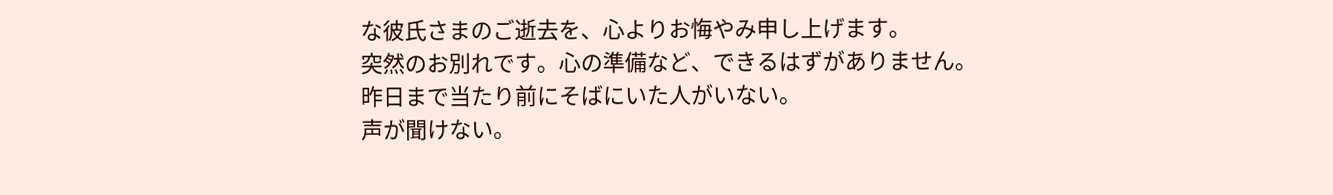な彼氏さまのご逝去を、心よりお悔やみ申し上げます。
突然のお別れです。心の準備など、できるはずがありません。
昨日まで当たり前にそばにいた人がいない。
声が聞けない。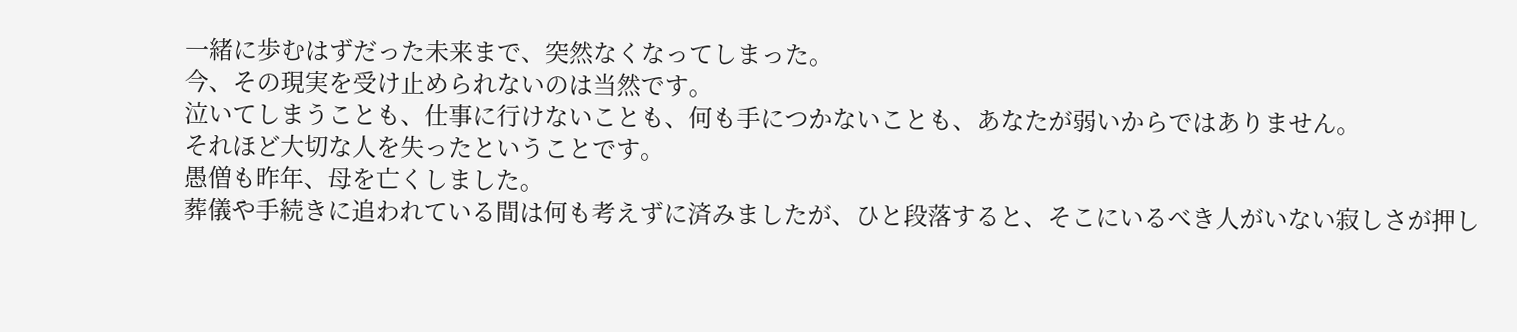一緒に歩むはずだった未来まで、突然なくなってしまった。
今、その現実を受け止められないのは当然です。
泣いてしまうことも、仕事に行けないことも、何も手につかないことも、あなたが弱いからではありません。
それほど大切な人を失ったということです。
愚僧も昨年、母を亡くしました。
葬儀や手続きに追われている間は何も考えずに済みましたが、ひと段落すると、そこにいるべき人がいない寂しさが押し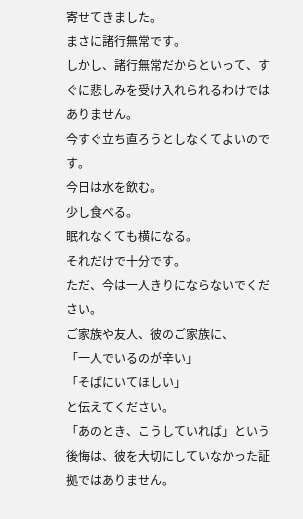寄せてきました。
まさに諸行無常です。
しかし、諸行無常だからといって、すぐに悲しみを受け入れられるわけではありません。
今すぐ立ち直ろうとしなくてよいのです。
今日は水を飲む。
少し食べる。
眠れなくても横になる。
それだけで十分です。
ただ、今は一人きりにならないでください。
ご家族や友人、彼のご家族に、
「一人でいるのが辛い」
「そばにいてほしい」
と伝えてください。
「あのとき、こうしていれば」という後悔は、彼を大切にしていなかった証拠ではありません。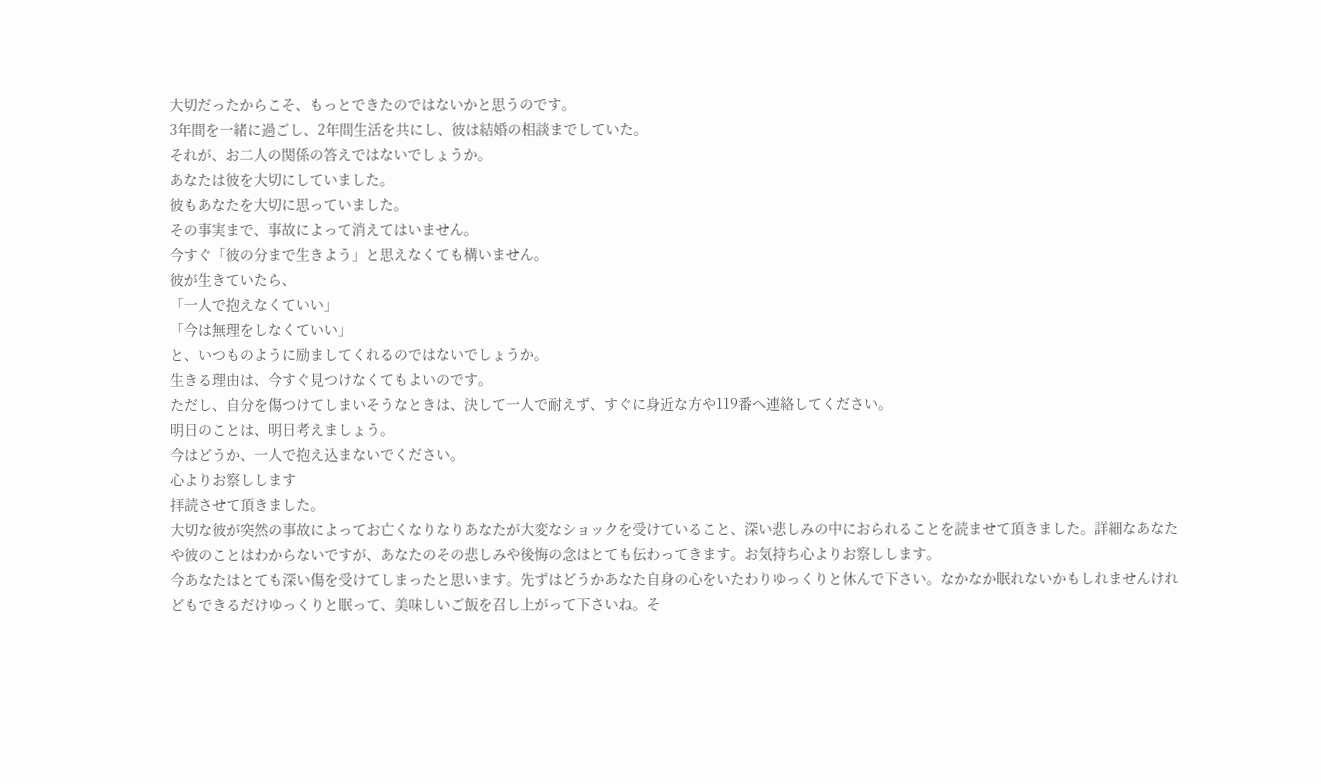大切だったからこそ、もっとできたのではないかと思うのです。
3年間を一緒に過ごし、2年間生活を共にし、彼は結婚の相談までしていた。
それが、お二人の関係の答えではないでしょうか。
あなたは彼を大切にしていました。
彼もあなたを大切に思っていました。
その事実まで、事故によって消えてはいません。
今すぐ「彼の分まで生きよう」と思えなくても構いません。
彼が生きていたら、
「一人で抱えなくていい」
「今は無理をしなくていい」
と、いつものように励ましてくれるのではないでしょうか。
生きる理由は、今すぐ見つけなくてもよいのです。
ただし、自分を傷つけてしまいそうなときは、決して一人で耐えず、すぐに身近な方や119番へ連絡してください。
明日のことは、明日考えましょう。
今はどうか、一人で抱え込まないでください。
心よりお察しします
拝読させて頂きました。
大切な彼が突然の事故によってお亡くなりなりあなたが大変なショックを受けていること、深い悲しみの中におられることを読ませて頂きました。詳細なあなたや彼のことはわからないですが、あなたのその悲しみや後悔の念はとても伝わってきます。お気持ち心よりお察しします。
今あなたはとても深い傷を受けてしまったと思います。先ずはどうかあなた自身の心をいたわりゆっくりと休んで下さい。なかなか眠れないかもしれませんけれどもできるだけゆっくりと眠って、美味しいご飯を召し上がって下さいね。そ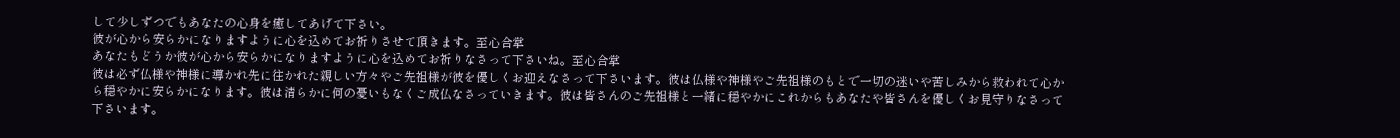して少しずつでもあなたの心身を癒してあげて下さい。
彼が心から安らかになりますように心を込めてお祈りさせて頂きます。至心合掌
あなたもどうか彼が心から安らかになりますように心を込めてお祈りなさって下さいね。至心合掌
彼は必ず仏様や神様に導かれ先に往かれた親しい方々やご先祖様が彼を優しくお迎えなさって下さいます。彼は仏様や神様やご先祖様のもとで一切の迷いや苦しみから救われて心から穏やかに安らかになります。彼は清らかに何の憂いもなくご成仏なさっていきます。彼は皆さんのご先祖様と一緒に穏やかにこれからもあなたや皆さんを優しくお見守りなさって下さいます。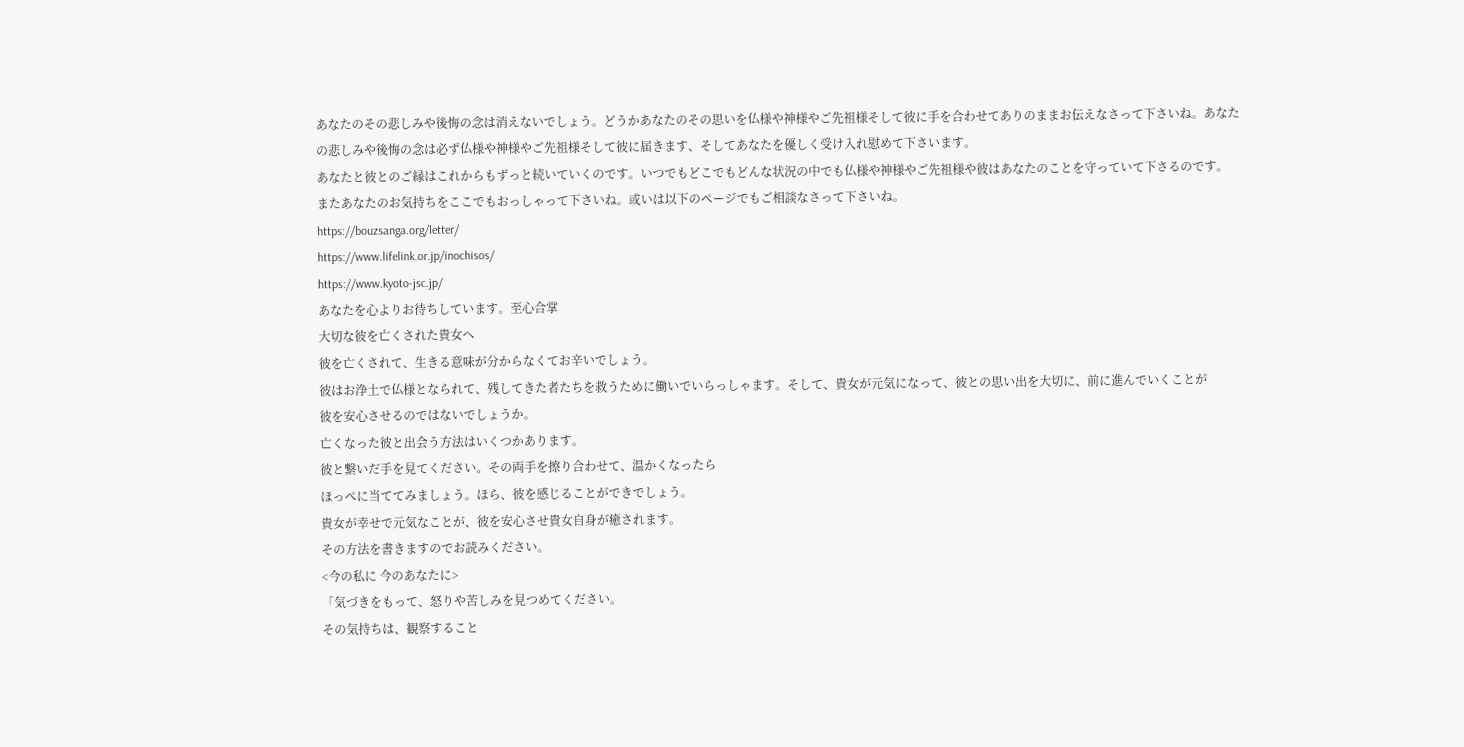あなたのその悲しみや後悔の念は消えないでしょう。どうかあなたのその思いを仏様や神様やご先祖様そして彼に手を合わせてありのままお伝えなさって下さいね。あなたの悲しみや後悔の念は必ず仏様や神様やご先祖様そして彼に届きます、そしてあなたを優しく受け入れ慰めて下さいます。
あなたと彼とのご縁はこれからもずっと続いていくのです。いつでもどこでもどんな状況の中でも仏様や神様やご先祖様や彼はあなたのことを守っていて下さるのです。
またあなたのお気持ちをここでもおっしゃって下さいね。或いは以下のページでもご相談なさって下さいね。
https://bouzsanga.org/letter/
https://www.lifelink.or.jp/inochisos/
https://www.kyoto-jsc.jp/
あなたを心よりお待ちしています。至心合掌
大切な彼を亡くされた貴女へ
彼を亡くされて、生きる意味が分からなくてお辛いでしょう。
彼はお浄土で仏様となられて、残してきた者たちを救うために働いでいらっしゃます。そして、貴女が元気になって、彼との思い出を大切に、前に進んでいくことが
彼を安心させるのではないでしょうか。
亡くなった彼と出会う方法はいくつかあります。
彼と繋いだ手を見てください。その両手を擦り合わせて、温かくなったら
ほっぺに当ててみましょう。ほら、彼を感じることができでしょう。
貴女が幸せで元気なことが、彼を安心させ貴女自身が癒されます。
その方法を書きますのでお読みください。
<今の私に 今のあなたに>
「気づきをもって、怒りや苦しみを見つめてください。
その気持ちは、観察すること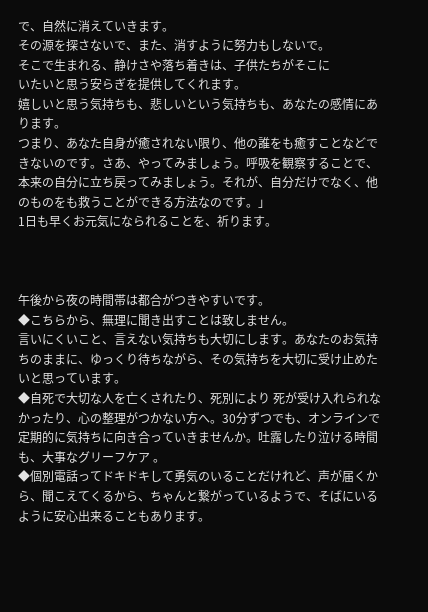で、自然に消えていきます。
その源を探さないで、また、消すように努力もしないで。
そこで生まれる、静けさや落ち着きは、子供たちがそこに
いたいと思う安らぎを提供してくれます。
嬉しいと思う気持ちも、悲しいという気持ちも、あなたの感情にあります。
つまり、あなた自身が癒されない限り、他の誰をも癒すことなどできないのです。さあ、やってみましょう。呼吸を観察することで、本来の自分に立ち戻ってみましょう。それが、自分だけでなく、他のものをも救うことができる方法なのです。」
1日も早くお元気になられることを、祈ります。



午後から夜の時間帯は都合がつきやすいです。
◆こちらから、無理に聞き出すことは致しません。
言いにくいこと、言えない気持ちも大切にします。あなたのお気持ちのままに、ゆっくり待ちながら、その気持ちを大切に受け止めたいと思っています。
◆自死で大切な人を亡くされたり、死別により 死が受け入れられなかったり、心の整理がつかない方へ。30分ずつでも、オンラインで定期的に気持ちに向き合っていきませんか。吐露したり泣ける時間も、大事なグリーフケア 。
◆個別電話ってドキドキして勇気のいることだけれど、声が届くから、聞こえてくるから、ちゃんと繋がっているようで、そばにいるように安心出来ることもあります。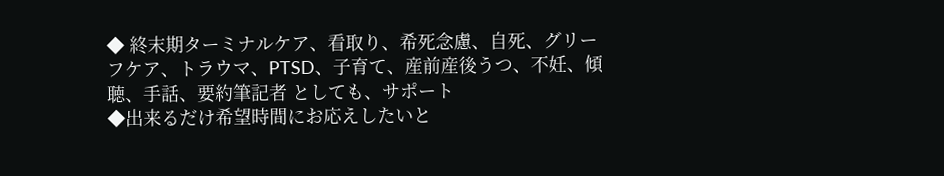◆ 終末期ターミナルケア、看取り、希死念慮、自死、グリーフケア、トラウマ、PTSD、子育て、産前産後うつ、不妊、傾聴、手話、要約筆記者 としても、サポート
◆出来るだけ希望時間にお応えしたいと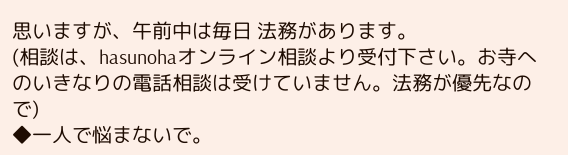思いますが、午前中は毎日 法務があります。
(相談は、hasunohaオンライン相談より受付下さい。お寺へのいきなりの電話相談は受けていません。法務が優先なので)
◆一人で悩まないで。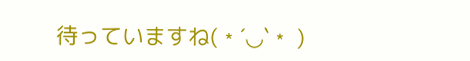待っていますね(﹡´◡`﹡ )